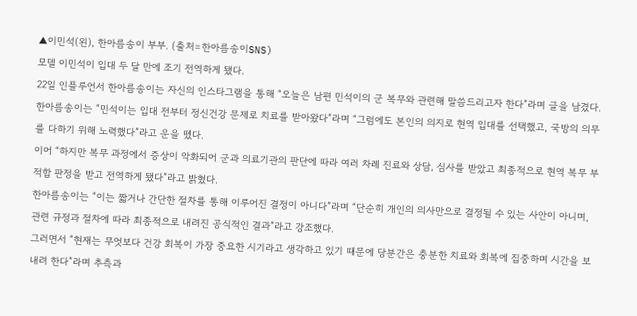▲이민석(왼), 한아름송이 부부. (출처=한아름송이SNS)
모델 이민석이 입대 두 달 만에 조기 전역하게 됐다.
22일 인플루언서 한아름송이는 자신의 인스타그램을 통해 “오늘은 남편 민석이의 군 복무와 관련해 말씀드리고자 한다”라며 글을 남겼다.
한아름송이는 “민석이는 입대 전부터 정신건강 문제로 치료를 받아왔다”라며 “그럼에도 본인의 의지로 현역 입대를 선택했고, 국방의 의무를 다하기 위해 노력했다”라고 운을 뗐다.
이어 “하지만 복무 과정에서 증상이 악화되어 군과 의료기관의 판단에 따라 여러 차례 진료와 상담, 심사를 받았고 최종적으로 현역 복무 부적합 판정을 받고 전역하게 됐다”라고 밝혔다.
한아름송이는 “이는 짧거나 간단한 절차를 통해 이루어진 결정이 아니다”라며 “단순히 개인의 의사만으로 결정될 수 있는 사안이 아니며, 관련 규정과 절차에 따라 최종적으로 내려진 공식적인 결과”라고 강조했다.
그러면서 “현재는 무엇보다 건강 회복이 가장 중요한 시기라고 생각하고 있기 때문에 당분간은 충분한 치료와 회복에 집중하며 시간을 보내려 한다”라며 추측과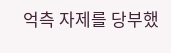억측 자제를 당부했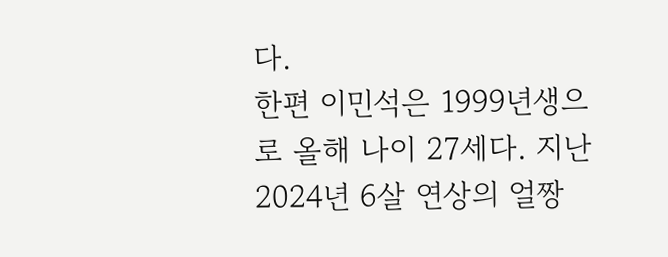다.
한편 이민석은 1999년생으로 올해 나이 27세다. 지난 2024년 6살 연상의 얼짱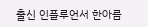출신 인플루언서 한아름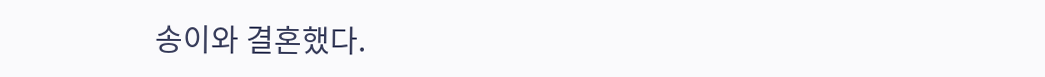송이와 결혼했다.